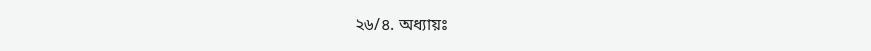২৬/৪. অধ্যায়ঃ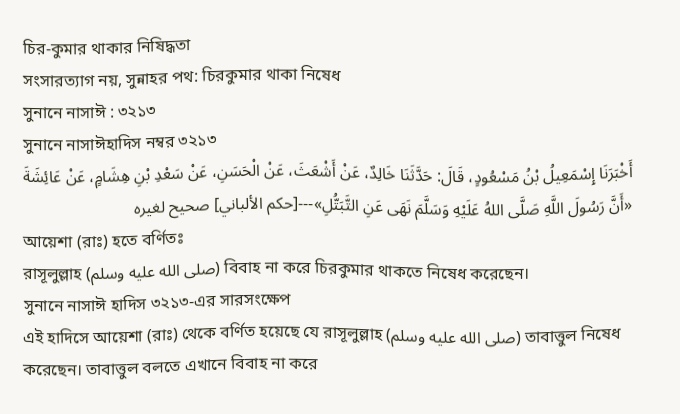চির-কুমার থাকার নিষিদ্ধতা
সংসারত্যাগ নয়, সুন্নাহর পথ: চিরকুমার থাকা নিষেধ
সুনানে নাসাঈ : ৩২১৩
সুনানে নাসাঈহাদিস নম্বর ৩২১৩
أَخْبَرَنَا إِسْمَعِيلُ بْنُ مَسْعُودٍ، قَالَ: حَدَّثَنَا خَالِدٌ، عَنْ أَشْعَثَ، عَنْ الْحَسَنِ، عَنْ سَعْدِ بْنِ هِشَامٍ، عَنْ عَائِشَةَ «أَنَّ رَسُولَ اللَّهِ صَلَّى اللهُ عَلَيْهِ وَسَلَّمَ نَهَى عَنِ التَّبَتُّلِ»---[حكم الألباني] صحيح لغيره
আয়েশা (রাঃ) হতে বর্ণিতঃ
রাসূলুল্লাহ (صلى الله عليه وسلم) বিবাহ না করে চিরকুমার থাকতে নিষেধ করেছেন।
সুনানে নাসাঈ হাদিস ৩২১৩-এর সারসংক্ষেপ
এই হাদিসে আয়েশা (রাঃ) থেকে বর্ণিত হয়েছে যে রাসূলুল্লাহ (صلى الله عليه وسلم) তাবাত্তুল নিষেধ করেছেন। তাবাত্তুল বলতে এখানে বিবাহ না করে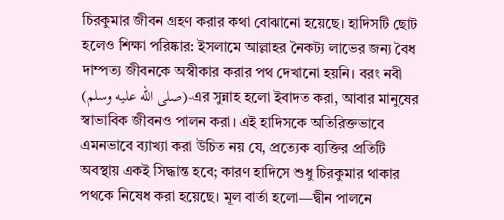চিরকুমার জীবন গ্রহণ করার কথা বোঝানো হয়েছে। হাদিসটি ছোট হলেও শিক্ষা পরিষ্কার: ইসলামে আল্লাহর নৈকট্য লাভের জন্য বৈধ দাম্পত্য জীবনকে অস্বীকার করার পথ দেখানো হয়নি। বরং নবী (صلى الله عليه وسلم)-এর সুন্নাহ হলো ইবাদত করা, আবার মানুষের স্বাভাবিক জীবনও পালন করা। এই হাদিসকে অতিরিক্তভাবে এমনভাবে ব্যাখ্যা করা উচিত নয় যে, প্রত্যেক ব্যক্তির প্রতিটি অবস্থায় একই সিদ্ধান্ত হবে; কারণ হাদিসে শুধু চিরকুমার থাকার পথকে নিষেধ করা হয়েছে। মূল বার্তা হলো—দ্বীন পালনে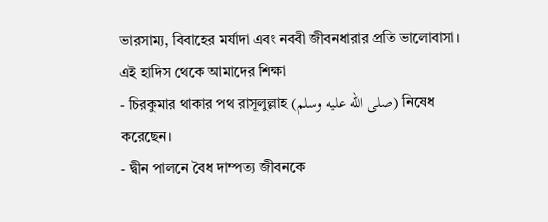ভারসাম্য, বিবাহের মর্যাদা এবং নববী জীবনধারার প্রতি ভালোবাসা।
এই হাদিস থেকে আমাদের শিক্ষা
- চিরকুমার থাকার পথ রাসূলুল্লাহ (صلى الله عليه وسلم) নিষেধ করেছেন।
- দ্বীন পালনে বৈধ দাম্পত্য জীবনকে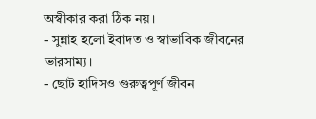অস্বীকার করা ঠিক নয়।
- সুন্নাহ হলো ইবাদত ও স্বাভাবিক জীবনের ভারসাম্য।
- ছোট হাদিসও গুরুত্বপূর্ণ জীবন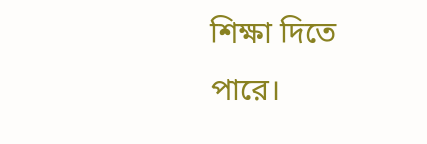শিক্ষা দিতে পারে।